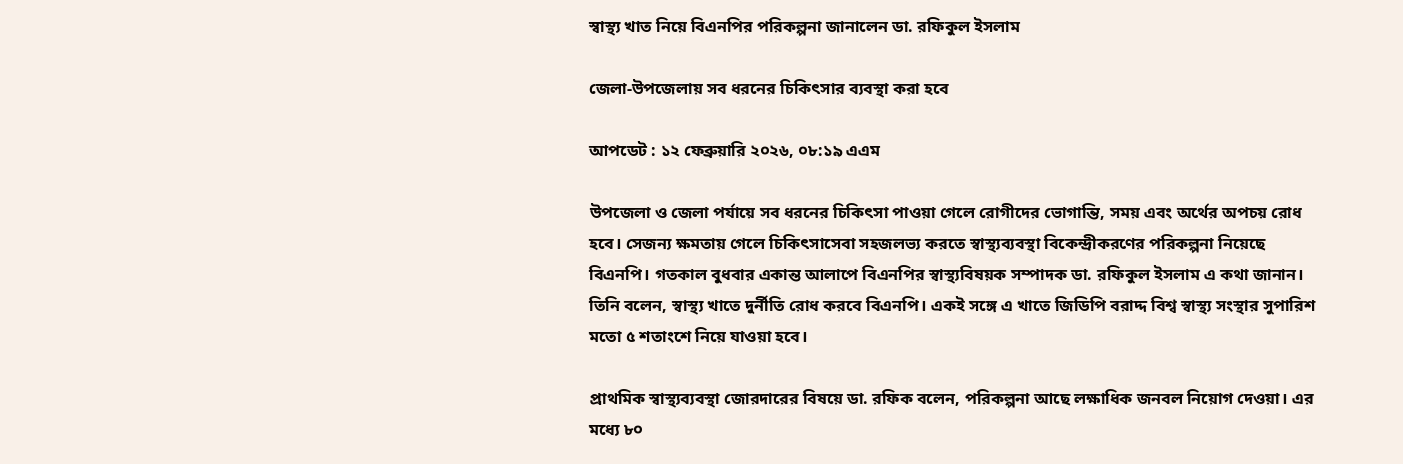স্বাস্থ্য খাত নিয়ে বিএনপির পরিকল্পনা জানালেন ডা. রফিকুল ইসলাম

জেলা-উপজেলায় সব ধরনের চিকিৎসার ব্যবস্থা করা হবে

আপডেট : ১২ ফেব্রুয়ারি ২০২৬, ০৮:১৯ এএম

উপজেলা ও জেলা পর্যায়ে সব ধরনের চিকিৎসা পাওয়া গেলে রোগীদের ভোগান্তি, সময় এবং অর্থের অপচয় রোধ হবে। সেজন্য ক্ষমতায় গেলে চিকিৎসাসেবা সহজলভ্য করতে স্বাস্থ্যব্যবস্থা বিকেন্দ্রীকরণের পরিকল্পনা নিয়েছে বিএনপি। গতকাল বুধবার একান্ত আলাপে বিএনপির স্বাস্থ্যবিষয়ক সম্পাদক ডা. রফিকুল ইসলাম এ কথা জানান। তিনি বলেন, স্বাস্থ্য খাতে দুর্নীতি রোধ করবে বিএনপি। একই সঙ্গে এ খাতে জিডিপি বরাদ্দ বিশ্ব স্বাস্থ্য সংস্থার সুপারিশ মতো ৫ শতাংশে নিয়ে যাওয়া হবে।

প্রাথমিক স্বাস্থ্যব্যবস্থা জোরদারের বিষয়ে ডা. রফিক বলেন, পরিকল্পনা আছে লক্ষাধিক জনবল নিয়োগ দেওয়া। এর মধ্যে ৮০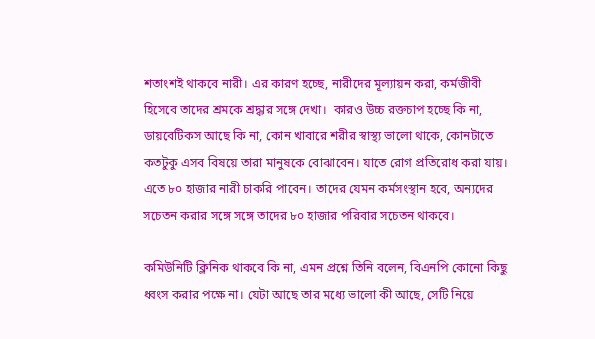শতাংশই থাকবে নারী। এর কারণ হচ্ছে, নারীদের মূল্যায়ন করা, কর্মজীবী হিসেবে তাদের শ্রমকে শ্রদ্ধার সঙ্গে দেখা।  কারও উচ্চ রক্তচাপ হচ্ছে কি না, ডায়বেটিকস আছে কি না, কোন খাবারে শরীর স্বাস্থ্য ভালো থাকে, কোনটাতে কতটুকু এসব বিষয়ে তারা মানুষকে বোঝাবেন। যাতে রোগ প্রতিরোধ করা যায়। এতে ৮০ হাজার নারী চাকরি পাবেন। তাদের যেমন কর্মসংস্থান হবে, অন্যদের সচেতন করার সঙ্গে সঙ্গে তাদের ৮০ হাজার পরিবার সচেতন থাকবে।

কমিউনিটি ক্লিনিক থাকবে কি না, এমন প্রশ্নে তিনি বলেন, বিএনপি কোনো কিছু ধ্বংস করার পক্ষে না। যেটা আছে তার মধ্যে ভালো কী আছে, সেটি নিয়ে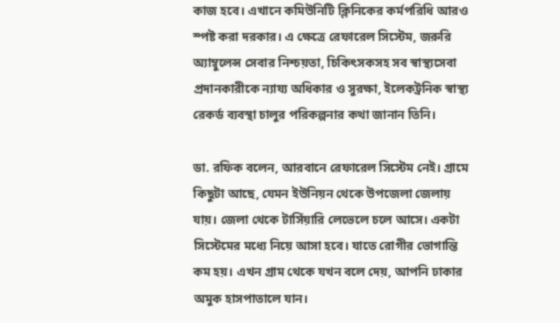কাজ হবে। এখানে কমিউনিটি ক্লিনিকের কর্মপরিধি আরও স্পষ্ট করা দরকার। এ ক্ষেত্রে রেফারেল সিস্টেম, জরুরি অ্যাম্বুলেন্স সেবার নিশ্চয়তা, চিকিৎসকসহ সব স্বাস্থ্যসেবা প্রদানকারীকে ন্যায্য অধিকার ও সুরক্ষা, ইলেকট্রনিক স্বাস্থ্য রেকর্ড ব্যবস্থা চালুর পরিকল্পনার কথা জানান তিনি।

ডা. রফিক বলেন, আরবানে রেফারেল সিস্টেম নেই। গ্রামে কিছুটা আছে, যেমন ইউনিয়ন থেকে উপজেলা জেলায় যায়। জেলা থেকে টার্সিয়ারি লেভেলে চলে আসে। একটা সিস্টেমের মধ্যে নিয়ে আসা হবে। যাতে রোগীর ভোগান্তি কম হয়। এখন গ্রাম থেকে যখন বলে দেয়, আপনি ঢাকার অমুক হাসপাতালে যান।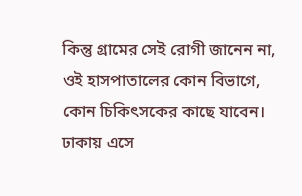কিন্তু গ্রামের সেই রোগী জানেন না, ওই হাসপাতালের কোন বিভাগে, কোন চিকিৎসকের কাছে যাবেন। ঢাকায় এসে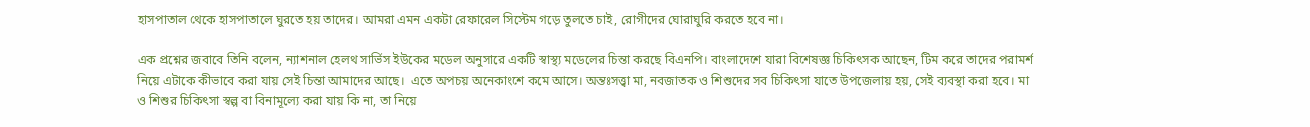হাসপাতাল থেকে হাসপাতালে ঘুরতে হয় তাদের। আমরা এমন একটা রেফারেল সিস্টেম গড়ে তুলতে চাই, রোগীদের ঘোরাঘুরি করতে হবে না।

এক প্রশ্নের জবাবে তিনি বলেন, ন্যাশনাল হেলথ সার্ভিস ইউকের মডেল অনুসারে একটি স্বাস্থ্য মডেলের চিন্তা করছে বিএনপি। বাংলাদেশে যারা বিশেষজ্ঞ চিকিৎসক আছেন, টিম করে তাদের পরামর্শ নিয়ে এটাকে কীভাবে করা যায় সেই চিন্তা আমাদের আছে।  এতে অপচয় অনেকাংশে কমে আসে। অন্তঃসত্ত্বা মা, নবজাতক ও শিশুদের সব চিকিৎসা যাতে উপজেলায় হয়, সেই ব্যবস্থা করা হবে। মা ও শিশুর চিকিৎসা স্বল্প বা বিনামূল্যে করা যায় কি না, তা নিয়ে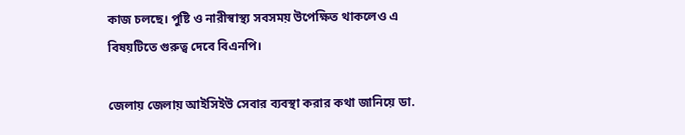কাজ চলছে। পুষ্টি ও নারীস্বাস্থ্য সবসময় উপেক্ষিত থাকলেও এ বিষয়টিতে গুরুত্ব দেবে বিএনপি।

জেলায় জেলায় আইসিইউ সেবার ব্যবস্থা করার কথা জানিয়ে ডা.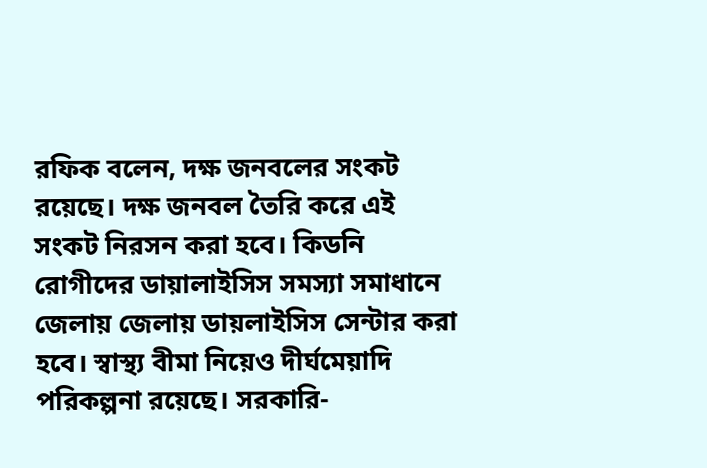রফিক বলেন, দক্ষ জনবলের সংকট রয়েছে। দক্ষ জনবল তৈরি করে এই সংকট নিরসন করা হবে। কিডনি রোগীদের ডায়ালাইসিস সমস্যা সমাধানে জেলায় জেলায় ডায়লাইসিস সেন্টার করা হবে। স্বাস্থ্য বীমা নিয়েও দীর্ঘমেয়াদি পরিকল্পনা রয়েছে। সরকারি-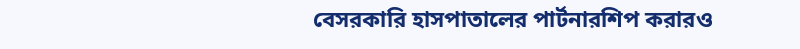বেসরকারি হাসপাতালের পার্টনারশিপ করারও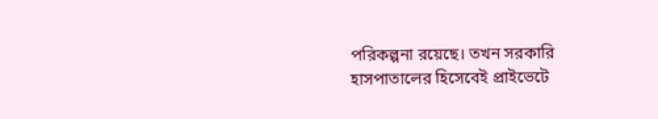পরিকল্পনা রয়েছে। তখন সরকারি হাসপাতালের হিসেবেই প্রাইভেটে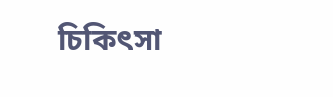চিকিৎসা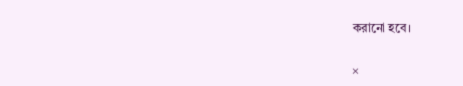করানো হবে।

×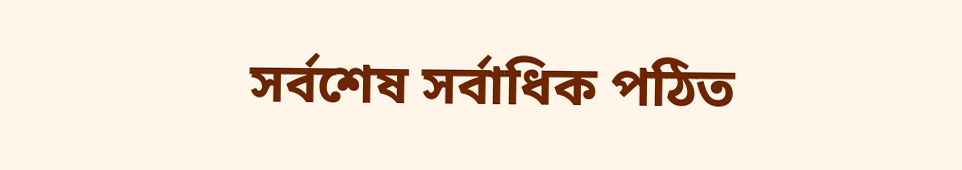সর্বশেষ সর্বাধিক পঠিত